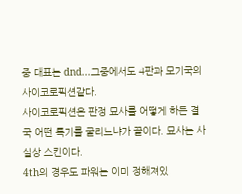중 대표는 dnd...그중에서도 4판과 모기국의 사이코로픽션같다.
사이코로픽션은 판정 묘사를 어떻게 하든 결국 어떤 특기를 굴리느냐가 끝이다. 묘사는 사실상 스킨이다.
4th의 경우도 파워는 이미 정해져있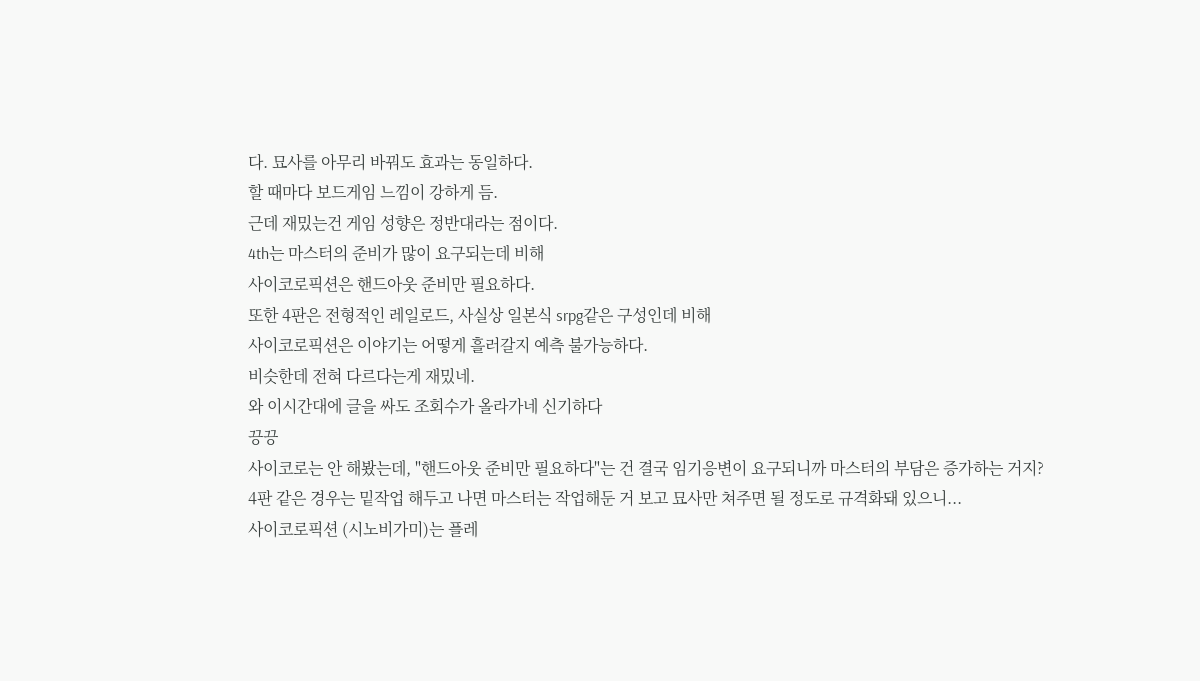다. 묘사를 아무리 바꿔도 효과는 동일하다.
할 때마다 보드게임 느낌이 강하게 듬.
근데 재밌는건 게임 성향은 정반대라는 점이다.
4th는 마스터의 준비가 많이 요구되는데 비해
사이코로픽션은 핸드아웃 준비만 필요하다.
또한 4판은 전형적인 레일로드, 사실상 일본식 srpg같은 구성인데 비해
사이코로픽션은 이야기는 어떻게 흘러갈지 예측 불가능하다.
비슷한데 전혀 다르다는게 재밌네.
와 이시간대에 글을 싸도 조회수가 올라가네 신기하다
끙끙
사이코로는 안 해봤는데, "핸드아웃 준비만 필요하다"는 건 결국 임기응변이 요구되니까 마스터의 부담은 증가하는 거지?
4판 같은 경우는 밑작업 해두고 나면 마스터는 작업해둔 거 보고 묘사만 쳐주면 될 정도로 규격화돼 있으니...
사이코로픽션 (시노비가미)는 플레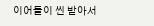이어들이 씬 받아서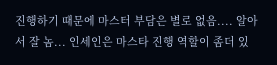진행하기 때문에 마스터 부담은 별로 없음.... 알아서 잘 놈... 인세인은 마스타 진행 역할이 좀더 있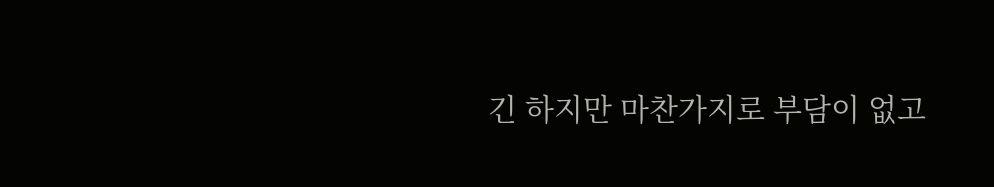긴 하지만 마찬가지로 부담이 없고